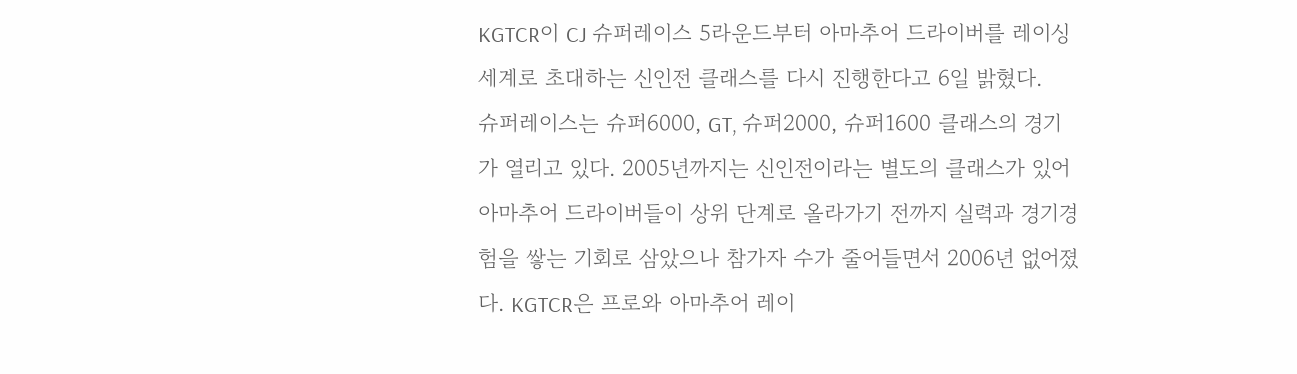KGTCR이 CJ 슈퍼레이스 5라운드부터 아마추어 드라이버를 레이싱 세계로 초대하는 신인전 클래스를 다시 진행한다고 6일 밝혔다.
슈퍼레이스는 슈퍼6000, GT, 슈퍼2000, 슈퍼1600 클래스의 경기가 열리고 있다. 2005년까지는 신인전이라는 별도의 클래스가 있어 아마추어 드라이버들이 상위 단계로 올라가기 전까지 실력과 경기경험을 쌓는 기회로 삼았으나 참가자 수가 줄어들면서 2006년 없어졌다. KGTCR은 프로와 아마추어 레이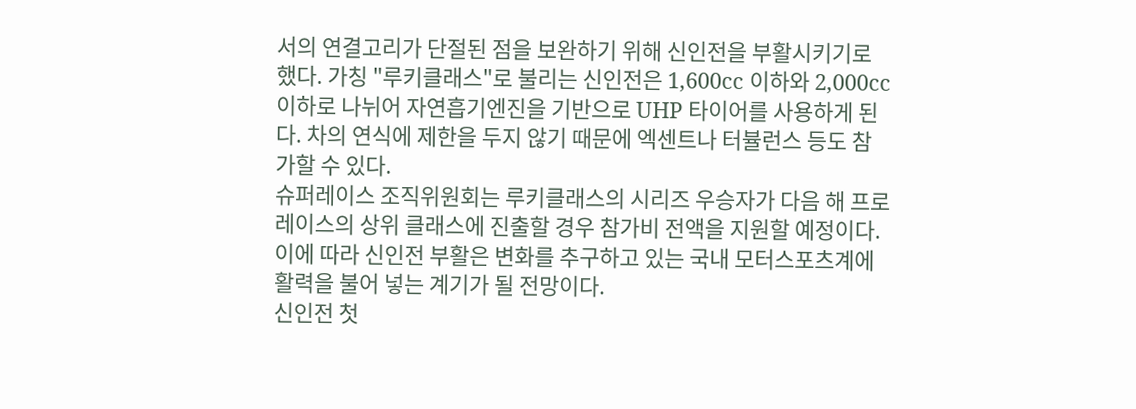서의 연결고리가 단절된 점을 보완하기 위해 신인전을 부활시키기로 했다. 가칭 "루키클래스"로 불리는 신인전은 1,600cc 이하와 2,000cc 이하로 나뉘어 자연흡기엔진을 기반으로 UHP 타이어를 사용하게 된다. 차의 연식에 제한을 두지 않기 때문에 엑센트나 터뷸런스 등도 참가할 수 있다.
슈퍼레이스 조직위원회는 루키클래스의 시리즈 우승자가 다음 해 프로레이스의 상위 클래스에 진출할 경우 참가비 전액을 지원할 예정이다. 이에 따라 신인전 부활은 변화를 추구하고 있는 국내 모터스포츠계에 활력을 불어 넣는 계기가 될 전망이다.
신인전 첫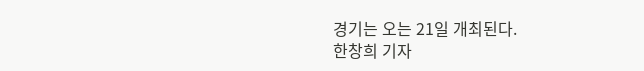경기는 오는 21일 개최된다.
한창희 기자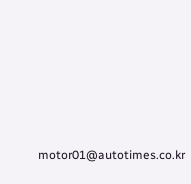motor01@autotimes.co.kr